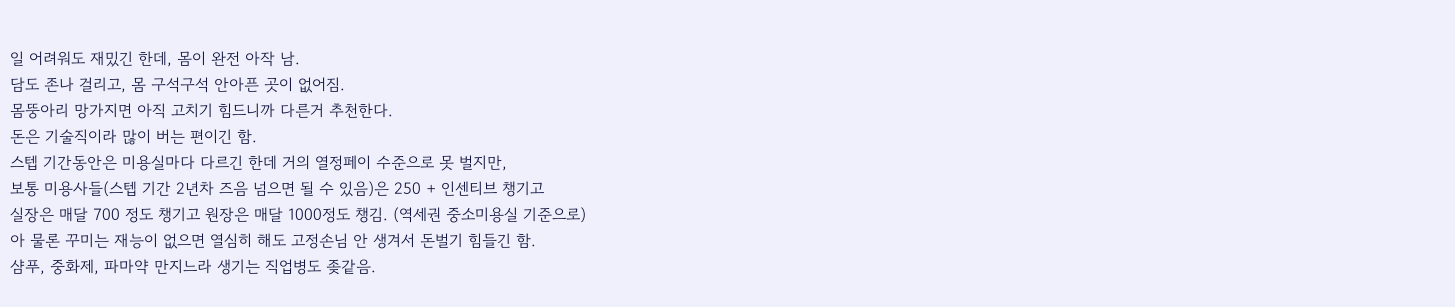일 어려워도 재밌긴 한데, 몸이 완전 아작 남.
담도 존나 걸리고, 몸 구석구석 안아픈 곳이 없어짐.
몸뚱아리 망가지면 아직 고치기 힘드니까 다른거 추천한다.
돈은 기술직이라 많이 버는 편이긴 함.
스텝 기간동안은 미용실마다 다르긴 한데 거의 열정페이 수준으로 못 벌지만,
보통 미용사들(스텝 기간 2년차 즈음 넘으면 될 수 있음)은 250 + 인센티브 챙기고
실장은 매달 700 정도 챙기고 원장은 매달 1000정도 챙김. (역세권 중소미용실 기준으로)
아 물론 꾸미는 재능이 없으면 열심히 해도 고정손님 안 생겨서 돈벌기 힘들긴 함.
샴푸, 중화제, 파마약 만지느라 생기는 직업병도 좆같음.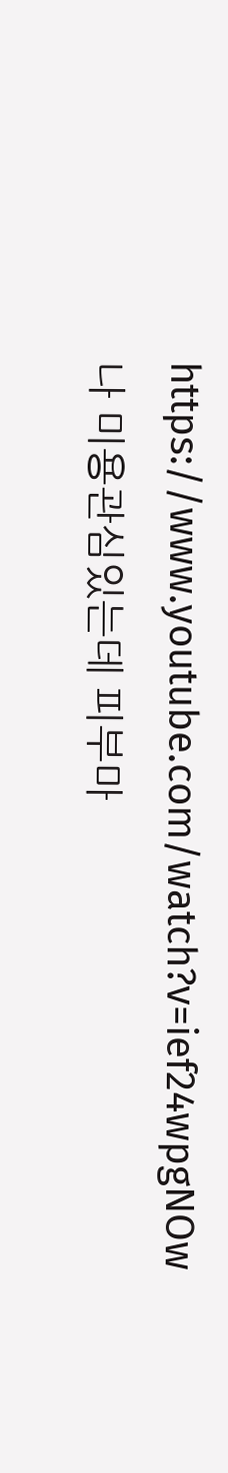https://www.youtube.com/watch?v=ief24wpgNOw
나 미용관심있는데 피부마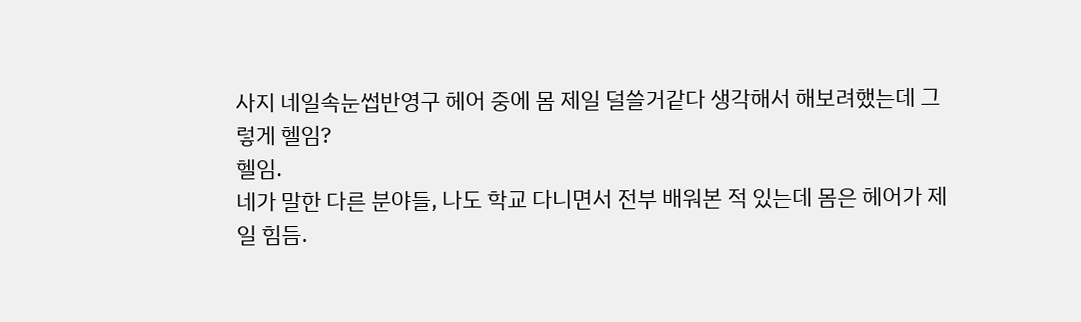사지 네일속눈썹반영구 헤어 중에 몸 제일 덜쓸거같다 생각해서 해보려했는데 그렇게 헬임?
헬임.
네가 말한 다른 분야들, 나도 학교 다니면서 전부 배워본 적 있는데 몸은 헤어가 제일 힘듬.